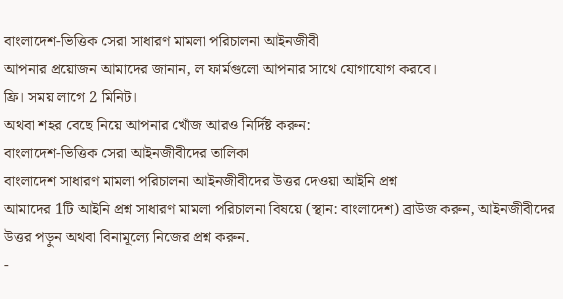বাংলাদেশ-ভিত্তিক সেরা সাধারণ মামলা পরিচালনা আইনজীবী
আপনার প্রয়োজন আমাদের জানান, ল ফার্মগুলো আপনার সাথে যোগাযোগ করবে।
ফ্রি। সময় লাগে 2 মিনিট।
অথবা শহর বেছে নিয়ে আপনার খোঁজ আরও নির্দিষ্ট করুন:
বাংলাদেশ-ভিত্তিক সেরা আইনজীবীদের তালিকা
বাংলাদেশ সাধারণ মামলা পরিচালনা আইনজীবীদের উত্তর দেওয়া আইনি প্রশ্ন
আমাদের 1টি আইনি প্রশ্ন সাধারণ মামলা পরিচালনা বিষয়ে (স্থান: বাংলাদেশ) ব্রাউজ করুন, আইনজীবীদের উত্তর পড়ুন অথবা বিনামূল্যে নিজের প্রশ্ন করুন.
-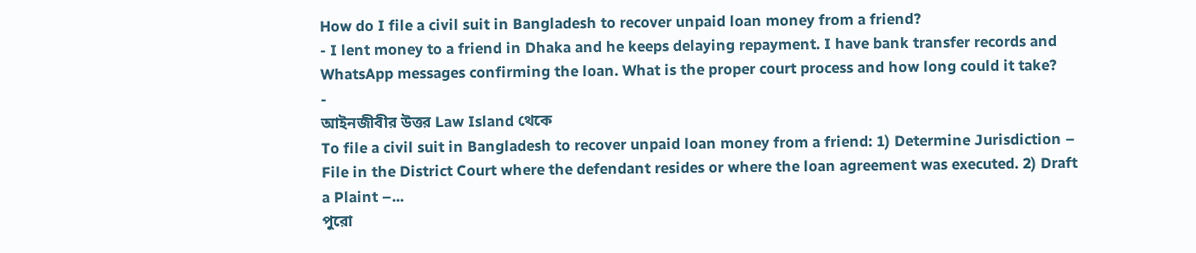How do I file a civil suit in Bangladesh to recover unpaid loan money from a friend?
- I lent money to a friend in Dhaka and he keeps delaying repayment. I have bank transfer records and WhatsApp messages confirming the loan. What is the proper court process and how long could it take?
-
আইনজীবীর উত্তর Law Island থেকে
To file a civil suit in Bangladesh to recover unpaid loan money from a friend: 1) Determine Jurisdiction – File in the District Court where the defendant resides or where the loan agreement was executed. 2) Draft a Plaint –...
পুরো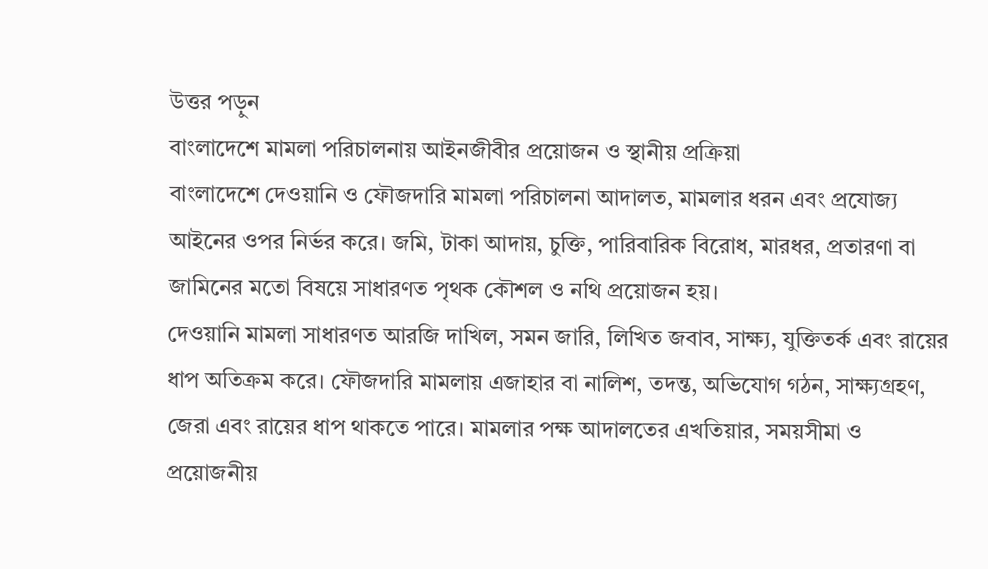উত্তর পড়ুন
বাংলাদেশে মামলা পরিচালনায় আইনজীবীর প্রয়োজন ও স্থানীয় প্রক্রিয়া
বাংলাদেশে দেওয়ানি ও ফৌজদারি মামলা পরিচালনা আদালত, মামলার ধরন এবং প্রযোজ্য আইনের ওপর নির্ভর করে। জমি, টাকা আদায়, চুক্তি, পারিবারিক বিরোধ, মারধর, প্রতারণা বা জামিনের মতো বিষয়ে সাধারণত পৃথক কৌশল ও নথি প্রয়োজন হয়।
দেওয়ানি মামলা সাধারণত আরজি দাখিল, সমন জারি, লিখিত জবাব, সাক্ষ্য, যুক্তিতর্ক এবং রায়ের ধাপ অতিক্রম করে। ফৌজদারি মামলায় এজাহার বা নালিশ, তদন্ত, অভিযোগ গঠন, সাক্ষ্যগ্রহণ, জেরা এবং রায়ের ধাপ থাকতে পারে। মামলার পক্ষ আদালতের এখতিয়ার, সময়সীমা ও প্রয়োজনীয়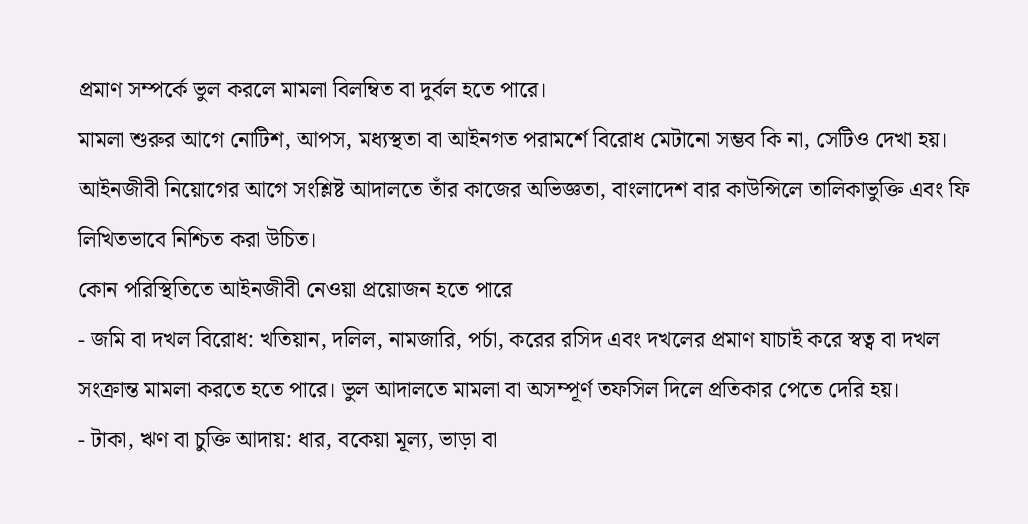প্রমাণ সম্পর্কে ভুল করলে মামলা বিলম্বিত বা দুর্বল হতে পারে।
মামলা শুরুর আগে নোটিশ, আপস, মধ্যস্থতা বা আইনগত পরামর্শে বিরোধ মেটানো সম্ভব কি না, সেটিও দেখা হয়। আইনজীবী নিয়োগের আগে সংশ্লিষ্ট আদালতে তাঁর কাজের অভিজ্ঞতা, বাংলাদেশ বার কাউন্সিলে তালিকাভুক্তি এবং ফি লিখিতভাবে নিশ্চিত করা উচিত।
কোন পরিস্থিতিতে আইনজীবী নেওয়া প্রয়োজন হতে পারে
- জমি বা দখল বিরোধ: খতিয়ান, দলিল, নামজারি, পর্চা, করের রসিদ এবং দখলের প্রমাণ যাচাই করে স্বত্ব বা দখল সংক্রান্ত মামলা করতে হতে পারে। ভুল আদালতে মামলা বা অসম্পূর্ণ তফসিল দিলে প্রতিকার পেতে দেরি হয়।
- টাকা, ঋণ বা চুক্তি আদায়: ধার, বকেয়া মূল্য, ভাড়া বা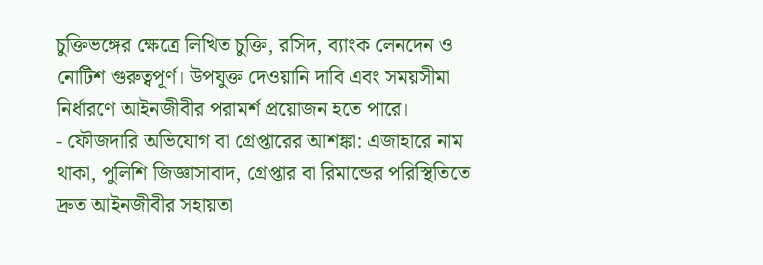চুক্তিভঙ্গের ক্ষেত্রে লিখিত চুক্তি, রসিদ, ব্যাংক লেনদেন ও নোটিশ গুরুত্বপূর্ণ। উপযুক্ত দেওয়ানি দাবি এবং সময়সীমা নির্ধারণে আইনজীবীর পরামর্শ প্রয়োজন হতে পারে।
- ফৌজদারি অভিযোগ বা গ্রেপ্তারের আশঙ্কা: এজাহারে নাম থাকা, পুলিশি জিজ্ঞাসাবাদ, গ্রেপ্তার বা রিমান্ডের পরিস্থিতিতে দ্রুত আইনজীবীর সহায়তা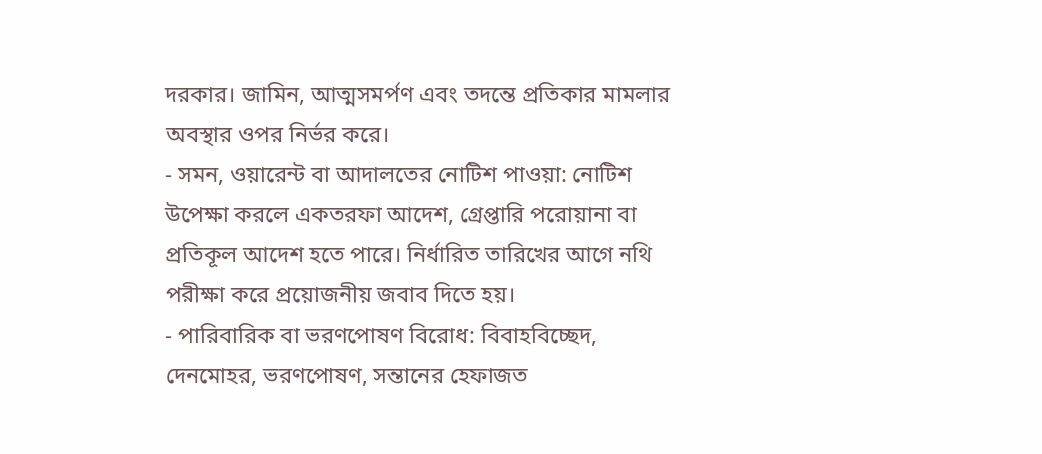দরকার। জামিন, আত্মসমর্পণ এবং তদন্তে প্রতিকার মামলার অবস্থার ওপর নির্ভর করে।
- সমন, ওয়ারেন্ট বা আদালতের নোটিশ পাওয়া: নোটিশ উপেক্ষা করলে একতরফা আদেশ, গ্রেপ্তারি পরোয়ানা বা প্রতিকূল আদেশ হতে পারে। নির্ধারিত তারিখের আগে নথি পরীক্ষা করে প্রয়োজনীয় জবাব দিতে হয়।
- পারিবারিক বা ভরণপোষণ বিরোধ: বিবাহবিচ্ছেদ, দেনমোহর, ভরণপোষণ, সন্তানের হেফাজত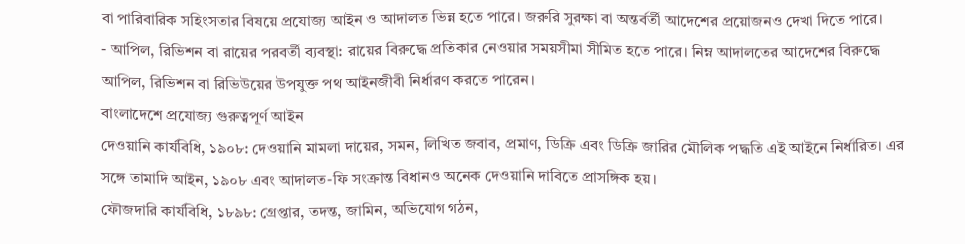বা পারিবারিক সহিংসতার বিষয়ে প্রযোজ্য আইন ও আদালত ভিন্ন হতে পারে। জরুরি সুরক্ষা বা অন্তর্বর্তী আদেশের প্রয়োজনও দেখা দিতে পারে।
- আপিল, রিভিশন বা রায়ের পরবর্তী ব্যবস্থা: রায়ের বিরুদ্ধে প্রতিকার নেওয়ার সময়সীমা সীমিত হতে পারে। নিম্ন আদালতের আদেশের বিরুদ্ধে আপিল, রিভিশন বা রিভিউয়ের উপযুক্ত পথ আইনজীবী নির্ধারণ করতে পারেন।
বাংলাদেশে প্রযোজ্য গুরুত্বপূর্ণ আইন
দেওয়ানি কার্যবিধি, ১৯০৮: দেওয়ানি মামলা দায়ের, সমন, লিখিত জবাব, প্রমাণ, ডিক্রি এবং ডিক্রি জারির মৌলিক পদ্ধতি এই আইনে নির্ধারিত। এর সঙ্গে তামাদি আইন, ১৯০৮ এবং আদালত-ফি সংক্রান্ত বিধানও অনেক দেওয়ানি দাবিতে প্রাসঙ্গিক হয়।
ফৌজদারি কার্যবিধি, ১৮৯৮: গ্রেপ্তার, তদন্ত, জামিন, অভিযোগ গঠন,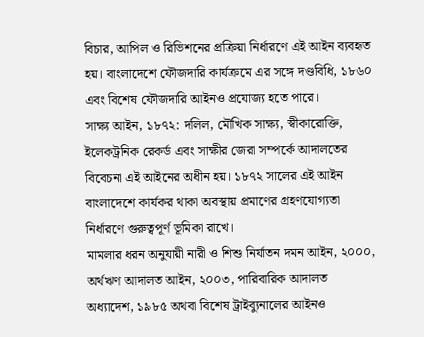বিচার, আপিল ও রিভিশনের প্রক্রিয়া নির্ধারণে এই আইন ব্যবহৃত হয়। বাংলাদেশে ফৌজদারি কার্যক্রমে এর সঙ্গে দণ্ডবিধি, ১৮৬০ এবং বিশেষ ফৌজদারি আইনও প্রযোজ্য হতে পারে।
সাক্ষ্য আইন, ১৮৭২: দলিল, মৌখিক সাক্ষ্য, স্বীকারোক্তি, ইলেকট্রনিক রেকর্ড এবং সাক্ষীর জেরা সম্পর্কে আদালতের বিবেচনা এই আইনের অধীন হয়। ১৮৭২ সালের এই আইন বাংলাদেশে কার্যকর থাকা অবস্থায় প্রমাণের গ্রহণযোগ্যতা নির্ধারণে গুরুত্বপূর্ণ ভূমিকা রাখে।
মামলার ধরন অনুযায়ী নারী ও শিশু নির্যাতন দমন আইন, ২০০০, অর্থঋণ আদালত আইন, ২০০৩, পারিবারিক আদালত অধ্যাদেশ, ১৯৮৫ অথবা বিশেষ ট্রাইব্যুনালের আইনও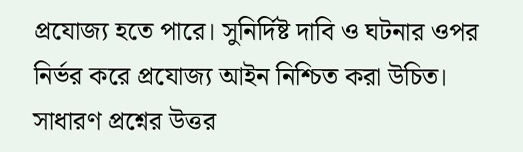প্রযোজ্য হতে পারে। সুনির্দিষ্ট দাবি ও ঘটনার ওপর নির্ভর করে প্রযোজ্য আইন নিশ্চিত করা উচিত।
সাধারণ প্রশ্নের উত্তর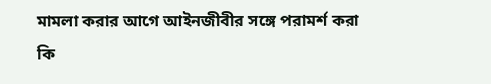মামলা করার আগে আইনজীবীর সঙ্গে পরামর্শ করা কি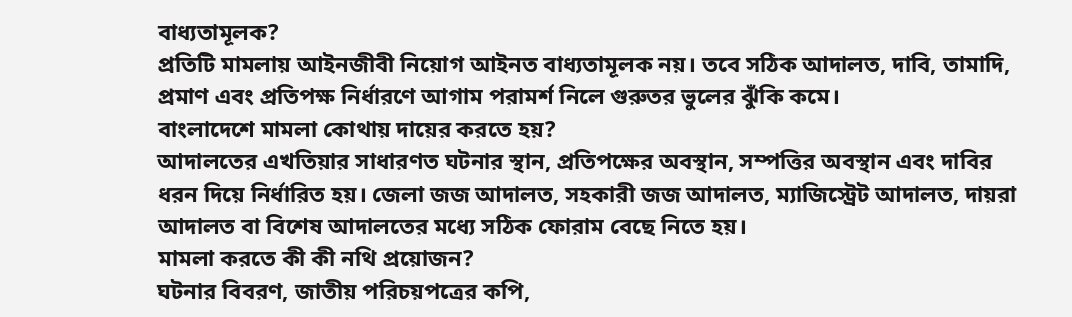বাধ্যতামূলক?
প্রতিটি মামলায় আইনজীবী নিয়োগ আইনত বাধ্যতামূলক নয়। তবে সঠিক আদালত, দাবি, তামাদি, প্রমাণ এবং প্রতিপক্ষ নির্ধারণে আগাম পরামর্শ নিলে গুরুতর ভুলের ঝুঁকি কমে।
বাংলাদেশে মামলা কোথায় দায়ের করতে হয়?
আদালতের এখতিয়ার সাধারণত ঘটনার স্থান, প্রতিপক্ষের অবস্থান, সম্পত্তির অবস্থান এবং দাবির ধরন দিয়ে নির্ধারিত হয়। জেলা জজ আদালত, সহকারী জজ আদালত, ম্যাজিস্ট্রেট আদালত, দায়রা আদালত বা বিশেষ আদালতের মধ্যে সঠিক ফোরাম বেছে নিতে হয়।
মামলা করতে কী কী নথি প্রয়োজন?
ঘটনার বিবরণ, জাতীয় পরিচয়পত্রের কপি,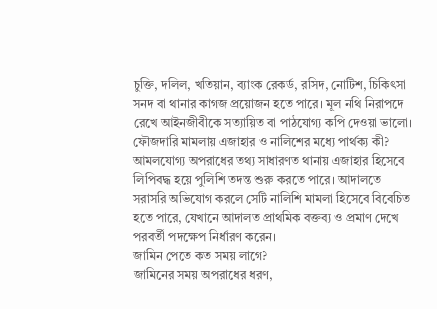চুক্তি, দলিল, খতিয়ান, ব্যাংক রেকর্ড, রসিদ, নোটিশ, চিকিৎসা সনদ বা থানার কাগজ প্রয়োজন হতে পারে। মূল নথি নিরাপদে রেখে আইনজীবীকে সত্যায়িত বা পাঠযোগ্য কপি দেওয়া ভালো।
ফৌজদারি মামলায় এজাহার ও নালিশের মধ্যে পার্থক্য কী?
আমলযোগ্য অপরাধের তথ্য সাধারণত থানায় এজাহার হিসেবে লিপিবদ্ধ হয়ে পুলিশি তদন্ত শুরু করতে পারে। আদালতে সরাসরি অভিযোগ করলে সেটি নালিশি মামলা হিসেবে বিবেচিত হতে পারে, যেখানে আদালত প্রাথমিক বক্তব্য ও প্রমাণ দেখে পরবর্তী পদক্ষেপ নির্ধারণ করেন।
জামিন পেতে কত সময় লাগে?
জামিনের সময় অপরাধের ধরণ,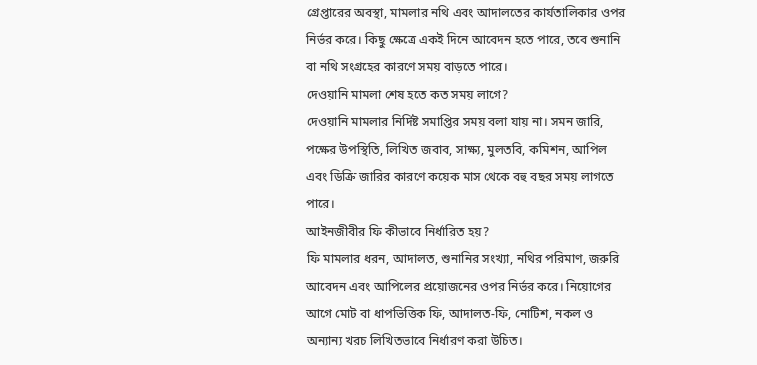গ্রেপ্তারের অবস্থা, মামলার নথি এবং আদালতের কার্যতালিকার ওপর নির্ভর করে। কিছু ক্ষেত্রে একই দিনে আবেদন হতে পারে, তবে শুনানি বা নথি সংগ্রহের কারণে সময় বাড়তে পারে।
দেওয়ানি মামলা শেষ হতে কত সময় লাগে?
দেওয়ানি মামলার নির্দিষ্ট সমাপ্তির সময় বলা যায় না। সমন জারি, পক্ষের উপস্থিতি, লিখিত জবাব, সাক্ষ্য, মুলতবি, কমিশন, আপিল এবং ডিক্রি জারির কারণে কয়েক মাস থেকে বহু বছর সময় লাগতে পারে।
আইনজীবীর ফি কীভাবে নির্ধারিত হয়?
ফি মামলার ধরন, আদালত, শুনানির সংখ্যা, নথির পরিমাণ, জরুরি আবেদন এবং আপিলের প্রয়োজনের ওপর নির্ভর করে। নিয়োগের আগে মোট বা ধাপভিত্তিক ফি, আদালত-ফি, নোটিশ, নকল ও অন্যান্য খরচ লিখিতভাবে নির্ধারণ করা উচিত।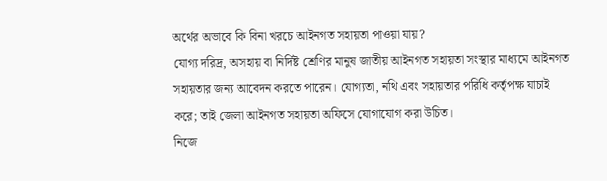অর্থের অভাবে কি বিনা খরচে আইনগত সহায়তা পাওয়া যায়?
যোগ্য দরিদ্র, অসহায় বা নির্দিষ্ট শ্রেণির মানুষ জাতীয় আইনগত সহায়তা সংস্থার মাধ্যমে আইনগত সহায়তার জন্য আবেদন করতে পারেন। যোগ্যতা, নথি এবং সহায়তার পরিধি কর্তৃপক্ষ যাচাই করে; তাই জেলা আইনগত সহায়তা অফিসে যোগাযোগ করা উচিত।
নিজে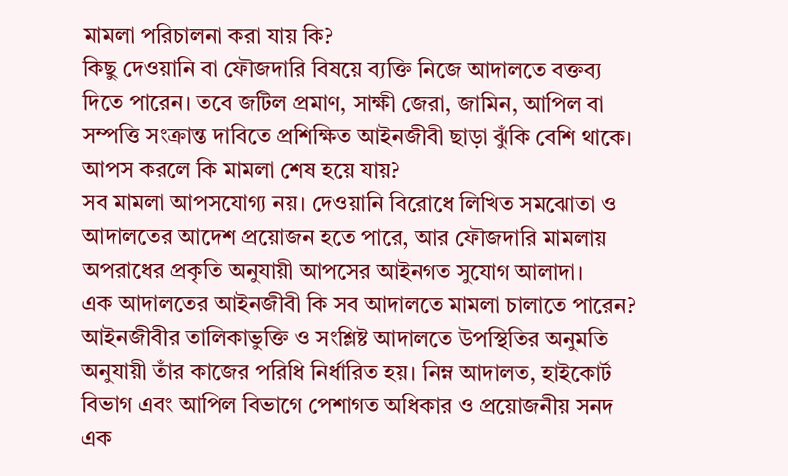মামলা পরিচালনা করা যায় কি?
কিছু দেওয়ানি বা ফৌজদারি বিষয়ে ব্যক্তি নিজে আদালতে বক্তব্য দিতে পারেন। তবে জটিল প্রমাণ, সাক্ষী জেরা, জামিন, আপিল বা সম্পত্তি সংক্রান্ত দাবিতে প্রশিক্ষিত আইনজীবী ছাড়া ঝুঁকি বেশি থাকে।
আপস করলে কি মামলা শেষ হয়ে যায়?
সব মামলা আপসযোগ্য নয়। দেওয়ানি বিরোধে লিখিত সমঝোতা ও আদালতের আদেশ প্রয়োজন হতে পারে, আর ফৌজদারি মামলায় অপরাধের প্রকৃতি অনুযায়ী আপসের আইনগত সুযোগ আলাদা।
এক আদালতের আইনজীবী কি সব আদালতে মামলা চালাতে পারেন?
আইনজীবীর তালিকাভুক্তি ও সংশ্লিষ্ট আদালতে উপস্থিতির অনুমতি অনুযায়ী তাঁর কাজের পরিধি নির্ধারিত হয়। নিম্ন আদালত, হাইকোর্ট বিভাগ এবং আপিল বিভাগে পেশাগত অধিকার ও প্রয়োজনীয় সনদ এক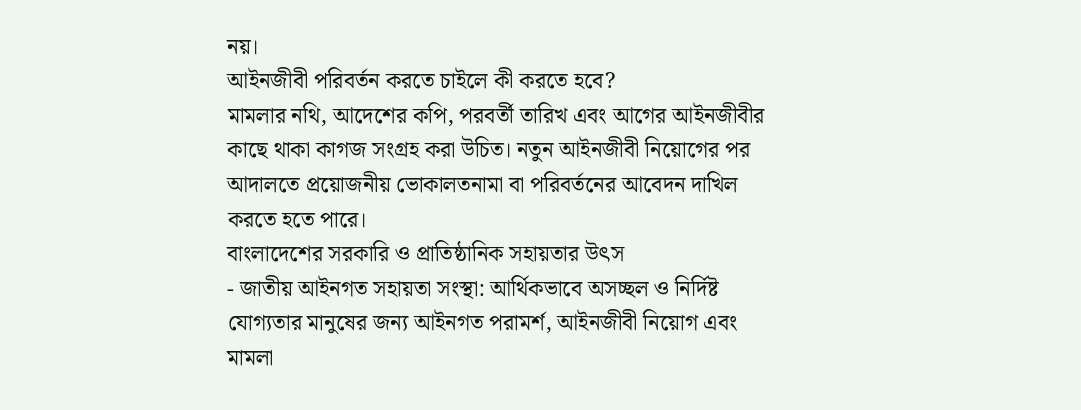নয়।
আইনজীবী পরিবর্তন করতে চাইলে কী করতে হবে?
মামলার নথি, আদেশের কপি, পরবর্তী তারিখ এবং আগের আইনজীবীর কাছে থাকা কাগজ সংগ্রহ করা উচিত। নতুন আইনজীবী নিয়োগের পর আদালতে প্রয়োজনীয় ভোকালতনামা বা পরিবর্তনের আবেদন দাখিল করতে হতে পারে।
বাংলাদেশের সরকারি ও প্রাতিষ্ঠানিক সহায়তার উৎস
- জাতীয় আইনগত সহায়তা সংস্থা: আর্থিকভাবে অসচ্ছল ও নির্দিষ্ট যোগ্যতার মানুষের জন্য আইনগত পরামর্শ, আইনজীবী নিয়োগ এবং মামলা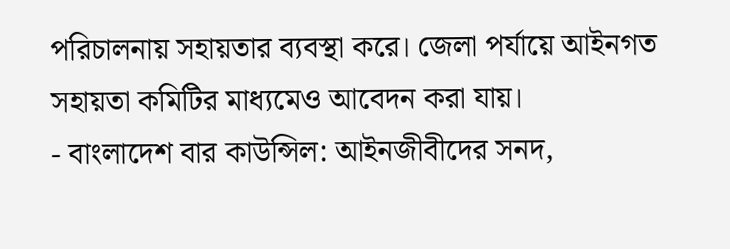পরিচালনায় সহায়তার ব্যবস্থা করে। জেলা পর্যায়ে আইনগত সহায়তা কমিটির মাধ্যমেও আবেদন করা যায়।
- বাংলাদেশ বার কাউন্সিল: আইনজীবীদের সনদ,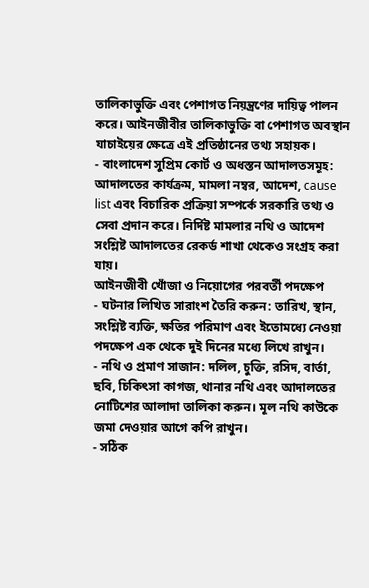তালিকাভুক্তি এবং পেশাগত নিয়ন্ত্রণের দায়িত্ব পালন করে। আইনজীবীর তালিকাভুক্তি বা পেশাগত অবস্থান যাচাইয়ের ক্ষেত্রে এই প্রতিষ্ঠানের তথ্য সহায়ক।
- বাংলাদেশ সুপ্রিম কোর্ট ও অধস্তন আদালতসমূহ: আদালতের কার্যক্রম, মামলা নম্বর, আদেশ, cause list এবং বিচারিক প্রক্রিয়া সম্পর্কে সরকারি তথ্য ও সেবা প্রদান করে। নির্দিষ্ট মামলার নথি ও আদেশ সংশ্লিষ্ট আদালতের রেকর্ড শাখা থেকেও সংগ্রহ করা যায়।
আইনজীবী খোঁজা ও নিয়োগের পরবর্তী পদক্ষেপ
- ঘটনার লিখিত সারাংশ তৈরি করুন: তারিখ, স্থান, সংশ্লিষ্ট ব্যক্তি, ক্ষতির পরিমাণ এবং ইতোমধ্যে নেওয়া পদক্ষেপ এক থেকে দুই দিনের মধ্যে লিখে রাখুন।
- নথি ও প্রমাণ সাজান: দলিল, চুক্তি, রসিদ, বার্তা, ছবি, চিকিৎসা কাগজ, থানার নথি এবং আদালতের নোটিশের আলাদা তালিকা করুন। মূল নথি কাউকে জমা দেওয়ার আগে কপি রাখুন।
- সঠিক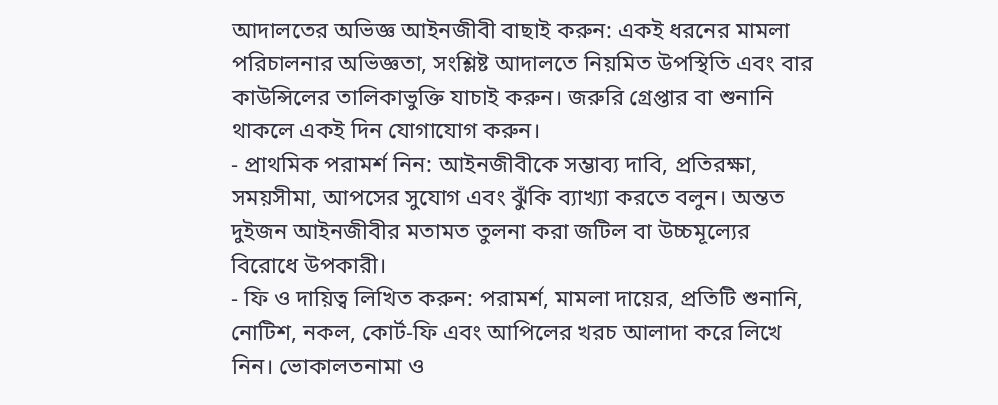আদালতের অভিজ্ঞ আইনজীবী বাছাই করুন: একই ধরনের মামলা পরিচালনার অভিজ্ঞতা, সংশ্লিষ্ট আদালতে নিয়মিত উপস্থিতি এবং বার কাউন্সিলের তালিকাভুক্তি যাচাই করুন। জরুরি গ্রেপ্তার বা শুনানি থাকলে একই দিন যোগাযোগ করুন।
- প্রাথমিক পরামর্শ নিন: আইনজীবীকে সম্ভাব্য দাবি, প্রতিরক্ষা, সময়সীমা, আপসের সুযোগ এবং ঝুঁকি ব্যাখ্যা করতে বলুন। অন্তত দুইজন আইনজীবীর মতামত তুলনা করা জটিল বা উচ্চমূল্যের বিরোধে উপকারী।
- ফি ও দায়িত্ব লিখিত করুন: পরামর্শ, মামলা দায়ের, প্রতিটি শুনানি, নোটিশ, নকল, কোর্ট-ফি এবং আপিলের খরচ আলাদা করে লিখে নিন। ভোকালতনামা ও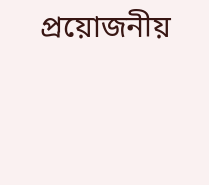প্রয়োজনীয়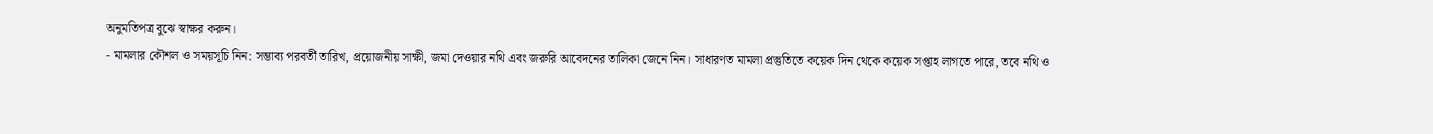অনুমতিপত্র বুঝে স্বাক্ষর করুন।
- মামলার কৌশল ও সময়সূচি নিন: সম্ভাব্য পরবর্তী তারিখ, প্রয়োজনীয় সাক্ষী, জমা দেওয়ার নথি এবং জরুরি আবেদনের তালিকা জেনে নিন। সাধারণত মামলা প্রস্তুতিতে কয়েক দিন থেকে কয়েক সপ্তাহ লাগতে পারে, তবে নথি ও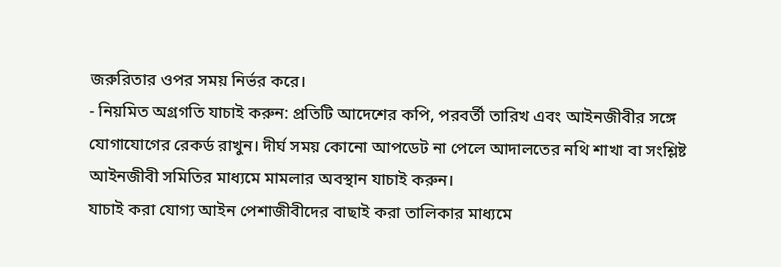জরুরিতার ওপর সময় নির্ভর করে।
- নিয়মিত অগ্রগতি যাচাই করুন: প্রতিটি আদেশের কপি, পরবর্তী তারিখ এবং আইনজীবীর সঙ্গে যোগাযোগের রেকর্ড রাখুন। দীর্ঘ সময় কোনো আপডেট না পেলে আদালতের নথি শাখা বা সংশ্লিষ্ট আইনজীবী সমিতির মাধ্যমে মামলার অবস্থান যাচাই করুন।
যাচাই করা যোগ্য আইন পেশাজীবীদের বাছাই করা তালিকার মাধ্যমে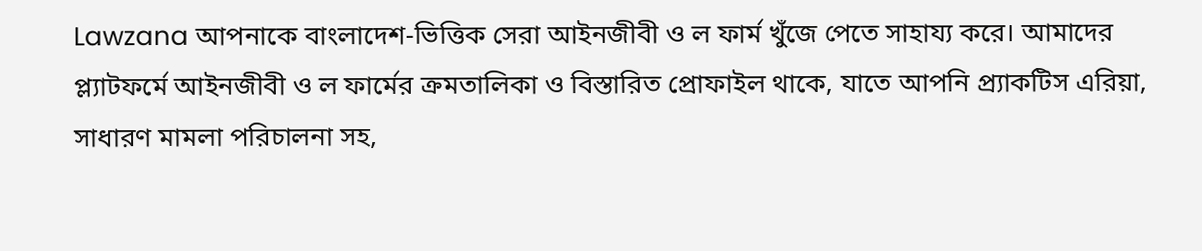Lawzana আপনাকে বাংলাদেশ-ভিত্তিক সেরা আইনজীবী ও ল ফার্ম খুঁজে পেতে সাহায্য করে। আমাদের প্ল্যাটফর্মে আইনজীবী ও ল ফার্মের ক্রমতালিকা ও বিস্তারিত প্রোফাইল থাকে, যাতে আপনি প্র্যাকটিস এরিয়া, সাধারণ মামলা পরিচালনা সহ,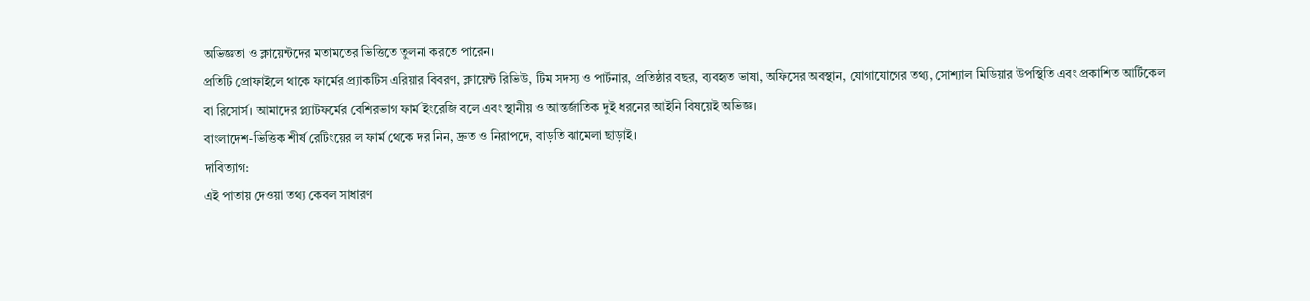অভিজ্ঞতা ও ক্লায়েন্টদের মতামতের ভিত্তিতে তুলনা করতে পারেন।
প্রতিটি প্রোফাইলে থাকে ফার্মের প্র্যাকটিস এরিয়ার বিবরণ, ক্লায়েন্ট রিভিউ, টিম সদস্য ও পার্টনার, প্রতিষ্ঠার বছর, ব্যবহৃত ভাষা, অফিসের অবস্থান, যোগাযোগের তথ্য, সোশ্যাল মিডিয়ার উপস্থিতি এবং প্রকাশিত আর্টিকেল বা রিসোর্স। আমাদের প্ল্যাটফর্মের বেশিরভাগ ফার্ম ইংরেজি বলে এবং স্থানীয় ও আন্তর্জাতিক দুই ধরনের আইনি বিষয়েই অভিজ্ঞ।
বাংলাদেশ-ভিত্তিক শীর্ষ রেটিংয়ের ল ফার্ম থেকে দর নিন, দ্রুত ও নিরাপদে, বাড়তি ঝামেলা ছাড়াই।
দাবিত্যাগ:
এই পাতায় দেওয়া তথ্য কেবল সাধারণ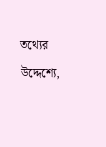তথ্যের উদ্দেশ্যে,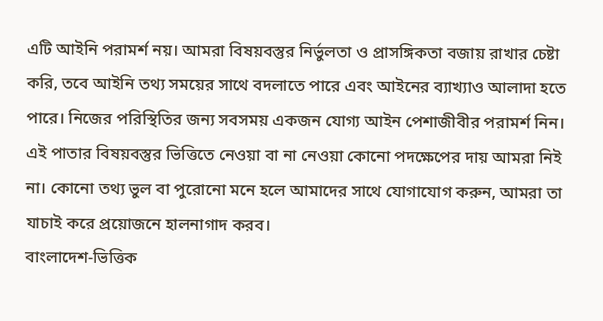এটি আইনি পরামর্শ নয়। আমরা বিষয়বস্তুর নির্ভুলতা ও প্রাসঙ্গিকতা বজায় রাখার চেষ্টা করি, তবে আইনি তথ্য সময়ের সাথে বদলাতে পারে এবং আইনের ব্যাখ্যাও আলাদা হতে পারে। নিজের পরিস্থিতির জন্য সবসময় একজন যোগ্য আইন পেশাজীবীর পরামর্শ নিন।
এই পাতার বিষয়বস্তুর ভিত্তিতে নেওয়া বা না নেওয়া কোনো পদক্ষেপের দায় আমরা নিই না। কোনো তথ্য ভুল বা পুরোনো মনে হলে আমাদের সাথে যোগাযোগ করুন, আমরা তা যাচাই করে প্রয়োজনে হালনাগাদ করব।
বাংলাদেশ-ভিত্তিক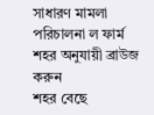সাধারণ মামলা পরিচালনা ল ফার্ম শহর অনুযায়ী ব্রাউজ করুন
শহর বেছে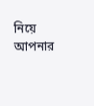নিয়ে আপনার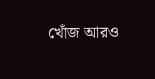খোঁজ আরও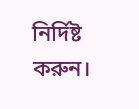নির্দিষ্ট করুন।